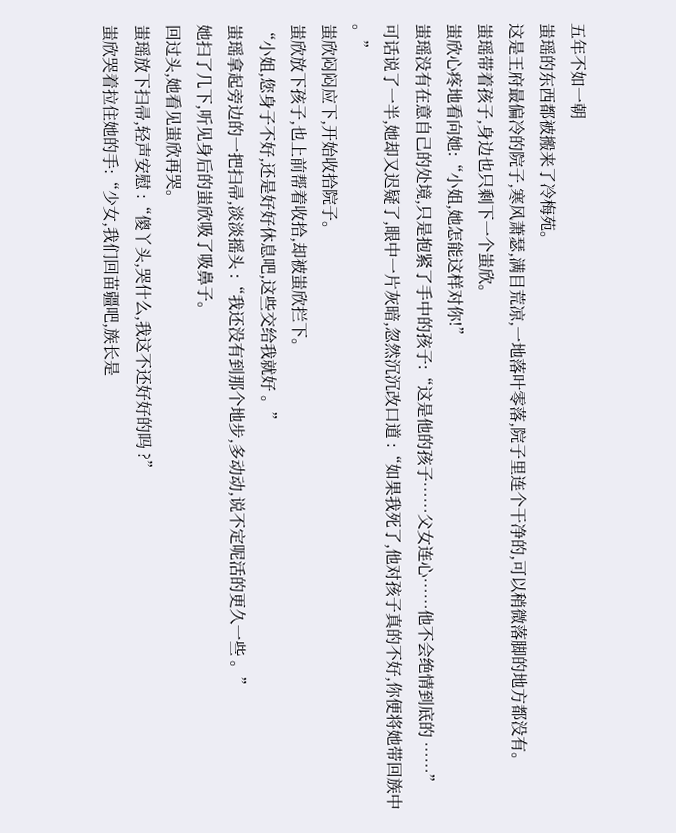五年不如一朝
蚩瑶的东西都被搬来了冷梅苑。
这是王府最偏冷的院子,寒风萧瑟,满目荒凉,一地落叶零落,院子里连个干净的,可以稍微落脚的地方都没有。
蚩瑶带着孩子,身边也只剩下一个蚩欣。
蚩欣心疼地看向她:“小姐,她怎能这样对你!”
蚩瑶没有在意自己的处境,只是抱紧了手中的孩子:“这是他的孩子……父女连心……他不会绝情到底的 ……”
可话说了一半,她却又迟疑了,眼中一片灰暗,忽然沉沉改口道 :“如果我死了,他对孩子真的不好,你便将她带回族中 。”
蚩欣闷闷应下,开始收拾院子。
蚩欣放下孩子,也上前帮着收拾,却被蚩欣拦下。
“小姐,您身子不好,还是好好休息吧,这些交给我就好 。”
蚩瑶拿起旁边的一把扫帚,淡淡摇头 :“我还没有到那个地步,多动动,说不定呢活的更久一些 。”
她扫了几下,听见身后的蚩欣吸了吸鼻子。
回过头,她看见蚩欣再哭。
蚩瑶放下扫帚,轻声安慰 :“傻丫头,哭什么,我这不还好好的吗 ?”
蚩欣哭着拉住她的手:“少女,我们回苗疆吧,族长是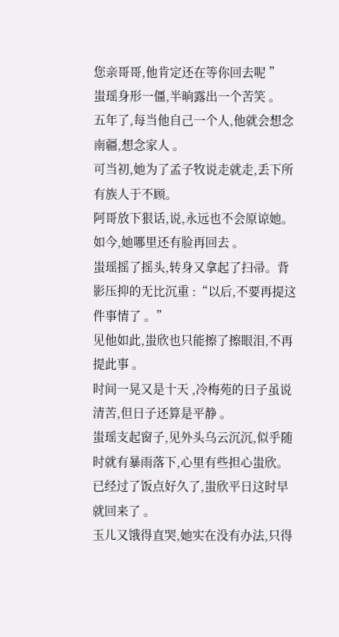您亲哥哥,他肯定还在等你回去呢 ”
蚩瑶身形一僵,半晌露出一个苦笑 。
五年了,每当他自己一个人,他就会想念南疆,想念家人 。
可当初,她为了孟子牧说走就走,丢下所有族人于不顾。
阿哥放下狠话,说,永远也不会原谅她。
如今,她哪里还有脸再回去 。
蚩瑶摇了摇头,转身又拿起了扫帚。背影压抑的无比沉重 :“以后,不要再提这件事情了 。”
见他如此,蚩欣也只能擦了擦眼泪,不再提此事 。
时间一晃又是十天 ,冷梅苑的日子虽说清苦,但日子还算是平静 。
蚩瑶支起窗子,见外头乌云沉沉,似乎随时就有暴雨落下,心里有些担心蚩欣。
已经过了饭点好久了,蚩欣平日这时早就回来了 。
玉儿又饿得直哭,她实在没有办法,只得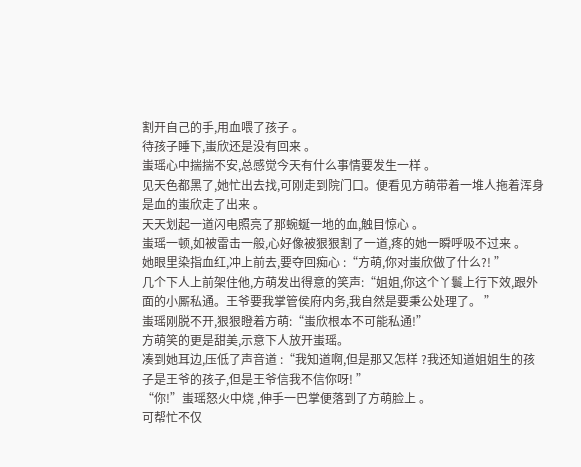割开自己的手,用血喂了孩子 。
待孩子睡下,蚩欣还是没有回来 。
蚩瑶心中揣揣不安,总感觉今天有什么事情要发生一样 。
见天色都黑了,她忙出去找,可刚走到院门口。便看见方萌带着一堆人拖着浑身是血的蚩欣走了出来 。
天天划起一道闪电照亮了那蜿蜒一地的血,触目惊心 。
蚩瑶一顿,如被雷击一般,心好像被狠狠割了一道,疼的她一瞬呼吸不过来 。
她眼里染指血红,冲上前去,要夺回痴心 :“方萌,你对蚩欣做了什么?! ”
几个下人上前架住他,方萌发出得意的笑声:“姐姐,你这个丫鬟上行下效,跟外面的小厮私通。王爷要我掌管侯府内务,我自然是要秉公处理了。 ”
蚩瑶刚脱不开,狠狠瞪着方萌:“蚩欣根本不可能私通!”
方萌笑的更是甜美,示意下人放开蚩瑶。
凑到她耳边,压低了声音道 :“我知道啊,但是那又怎样 ?我还知道姐姐生的孩子是王爷的孩子,但是王爷信我不信你呀! ”
“你!”蚩瑶怒火中烧 ,伸手一巴掌便落到了方萌脸上 。
可帮忙不仅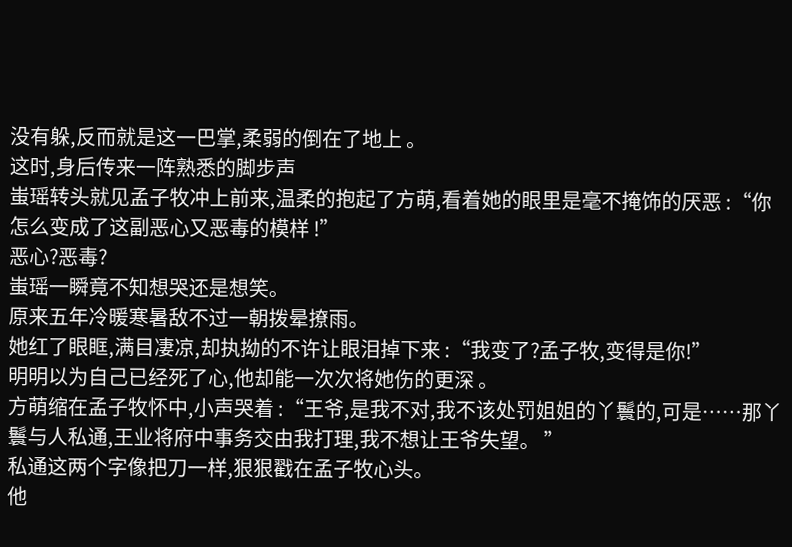没有躲,反而就是这一巴掌,柔弱的倒在了地上 。
这时,身后传来一阵熟悉的脚步声
蚩瑶转头就见孟子牧冲上前来,温柔的抱起了方萌,看着她的眼里是毫不掩饰的厌恶 :“你怎么变成了这副恶心又恶毒的模样 !”
恶心?恶毒?
蚩瑶一瞬竟不知想哭还是想笑。
原来五年冷暖寒暑敌不过一朝拨晕撩雨。
她红了眼眶,满目凄凉,却执拗的不许让眼泪掉下来 :“我变了?孟子牧,变得是你!”
明明以为自己已经死了心,他却能一次次将她伤的更深 。
方萌缩在孟子牧怀中,小声哭着 :“王爷,是我不对,我不该处罚姐姐的丫鬟的,可是……那丫鬟与人私通,王业将府中事务交由我打理,我不想让王爷失望。 ”
私通这两个字像把刀一样,狠狠戳在孟子牧心头。
他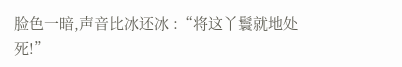脸色一暗,声音比冰还冰 :“将这丫鬟就地处死!”